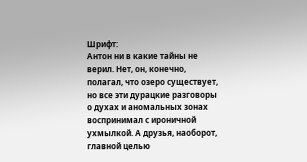Шрифт:
Антон ни в какие тайны не верил. Нет, он, конечно, полагал, что озеро существует, но все эти дурацкие разговоры о духах и аномальных зонах воспринимал с ироничной ухмылкой. А друзья, наоборот, главной целью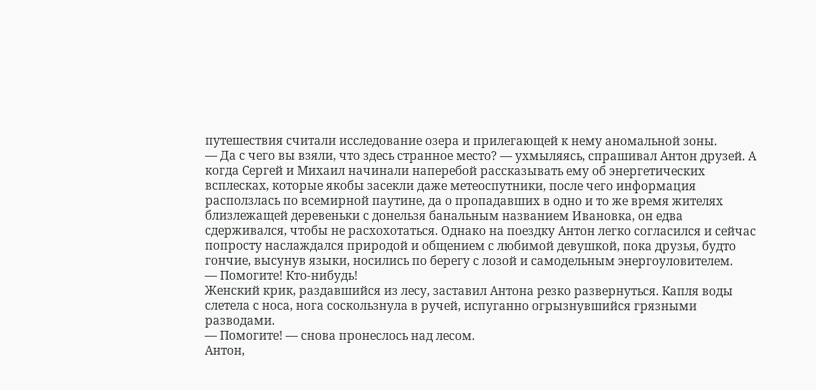путешествия считали исследование озера и прилегающей к нему аномальной зоны.
— Да с чего вы взяли, что здесь странное место? — ухмыляясь, спрашивал Антон друзей. А когда Сергей и Михаил начинали наперебой рассказывать ему об энергетических всплесках, которые якобы засекли даже метеоспутники, после чего информация расползлась по всемирной паутине, да о пропадавших в одно и то же время жителях близлежащей деревеньки с донельзя банальным названием Ивановка, он едва сдерживался, чтобы не расхохотаться. Однако на поездку Антон легко согласился и сейчас попросту наслаждался природой и общением с любимой девушкой, пока друзья, будто гончие, высунув языки, носились по берегу с лозой и самодельным энергоуловителем.
— Помогите! Кто-нибудь!
Женский крик, раздавшийся из лесу, заставил Антона резко развернуться. Капля воды слетела с носа, нога соскользнула в ручей, испуганно огрызнувшийся грязными разводами.
— Помогите! — снова пронеслось над лесом.
Антон,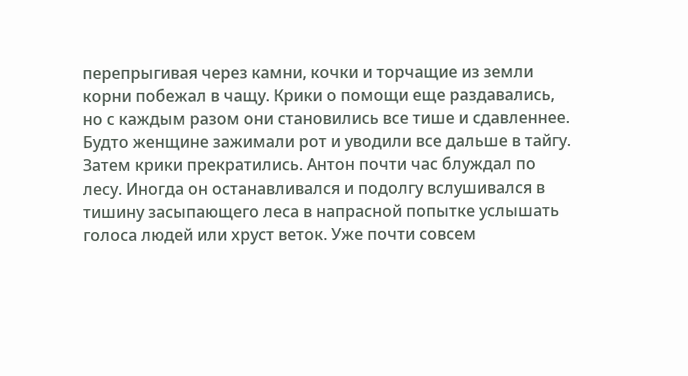перепрыгивая через камни, кочки и торчащие из земли корни побежал в чащу. Крики о помощи еще раздавались, но с каждым разом они становились все тише и сдавленнее. Будто женщине зажимали рот и уводили все дальше в тайгу. Затем крики прекратились. Антон почти час блуждал по лесу. Иногда он останавливался и подолгу вслушивался в тишину засыпающего леса в напрасной попытке услышать голоса людей или хруст веток. Уже почти совсем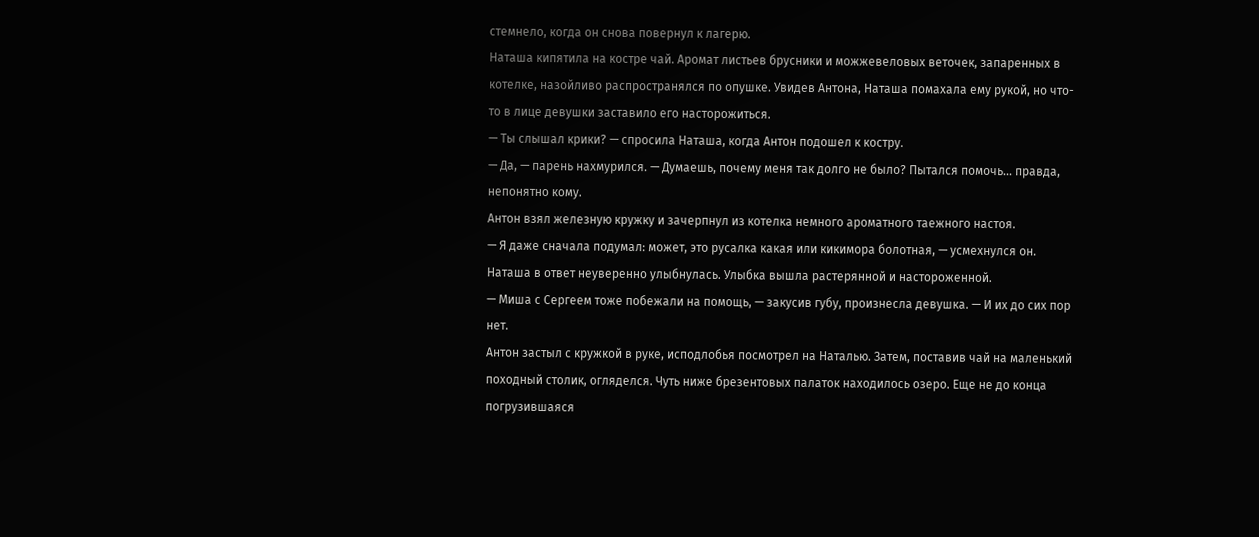стемнело, когда он снова повернул к лагерю.
Наташа кипятила на костре чай. Аромат листьев брусники и можжевеловых веточек, запаренных в котелке, назойливо распространялся по опушке. Увидев Антона, Наташа помахала ему рукой, но что-то в лице девушки заставило его насторожиться.
— Ты слышал крики? — спросила Наташа, когда Антон подошел к костру.
— Да, — парень нахмурился. — Думаешь, почему меня так долго не было? Пытался помочь... правда, непонятно кому.
Антон взял железную кружку и зачерпнул из котелка немного ароматного таежного настоя.
— Я даже сначала подумал: может, это русалка какая или кикимора болотная, — усмехнулся он.
Наташа в ответ неуверенно улыбнулась. Улыбка вышла растерянной и настороженной.
— Миша с Сергеем тоже побежали на помощь, — закусив губу, произнесла девушка. — И их до сих пор нет.
Антон застыл с кружкой в руке, исподлобья посмотрел на Наталью. Затем, поставив чай на маленький походный столик, огляделся. Чуть ниже брезентовых палаток находилось озеро. Еще не до конца погрузившаяся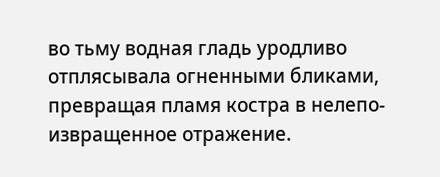во тьму водная гладь уродливо отплясывала огненными бликами, превращая пламя костра в нелепо-извращенное отражение.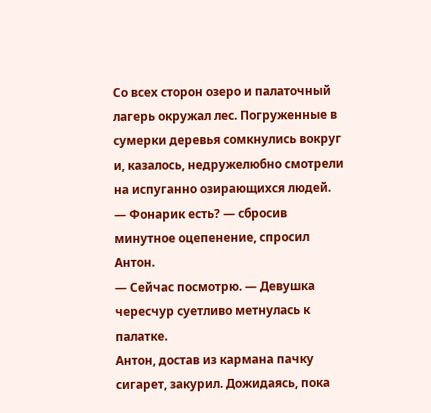Со всех сторон озеро и палаточный лагерь окружал лес. Погруженные в сумерки деревья сомкнулись вокруг и, казалось, недружелюбно смотрели на испуганно озирающихся людей.
— Фонарик есть? — сбросив минутное оцепенение, спросил Антон.
— Сейчас посмотрю. — Девушка чересчур суетливо метнулась к палатке.
Антон, достав из кармана пачку сигарет, закурил. Дожидаясь, пока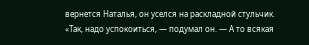вернется Наталья, он уселся на раскладной стульчик.
«Так, надо успокоиться, — подумал он. — А то всякая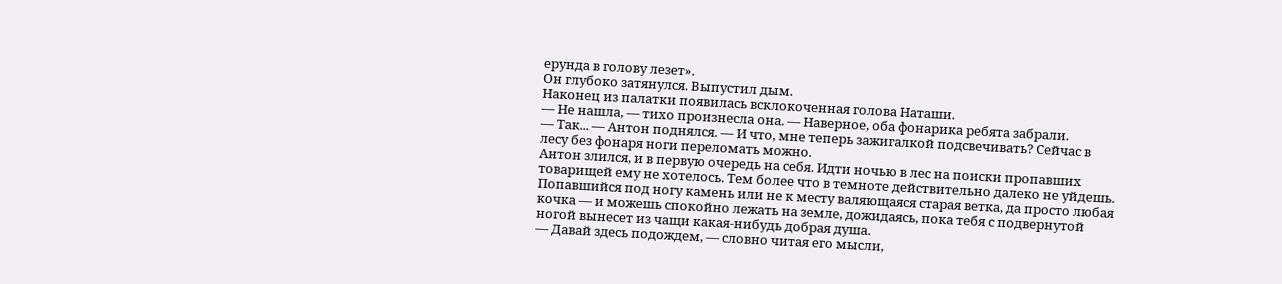ерунда в голову лезет».
Он глубоко затянулся. Выпустил дым.
Наконец из палатки появилась всклокоченная голова Наташи.
— Не нашла, — тихо произнесла она. — Наверное, оба фонарика ребята забрали.
— Так... — Антон поднялся. — И что, мне теперь зажигалкой подсвечивать? Сейчас в лесу без фонаря ноги переломать можно.
Антон злился, и в первую очередь на себя. Идти ночью в лес на поиски пропавших товарищей ему не хотелось. Тем более что в темноте действительно далеко не уйдешь. Попавшийся под ногу камень или не к месту валяющаяся старая ветка, да просто любая кочка — и можешь спокойно лежать на земле, дожидаясь, пока тебя с подвернутой ногой вынесет из чащи какая-нибудь добрая душа.
— Давай здесь подождем, — словно читая его мысли,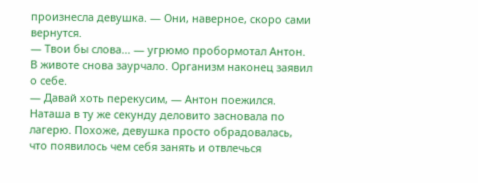произнесла девушка. — Они, наверное, скоро сами вернутся.
— Твои бы слова... — угрюмо пробормотал Антон.
В животе снова заурчало. Организм наконец заявил о себе.
— Давай хоть перекусим, — Антон поежился.
Наташа в ту же секунду деловито засновала по лагерю. Похоже, девушка просто обрадовалась, что появилось чем себя занять и отвлечься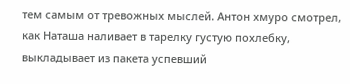тем самым от тревожных мыслей. Антон хмуро смотрел, как Наташа наливает в тарелку густую похлебку, выкладывает из пакета успевший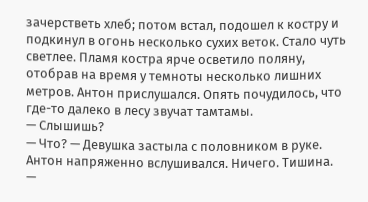зачерстветь хлеб; потом встал, подошел к костру и подкинул в огонь несколько сухих веток. Стало чуть светлее. Пламя костра ярче осветило поляну, отобрав на время у темноты несколько лишних метров. Антон прислушался. Опять почудилось, что где-то далеко в лесу звучат тамтамы.
— Слышишь?
— Что? — Девушка застыла с половником в руке.
Антон напряженно вслушивался. Ничего. Тишина.
—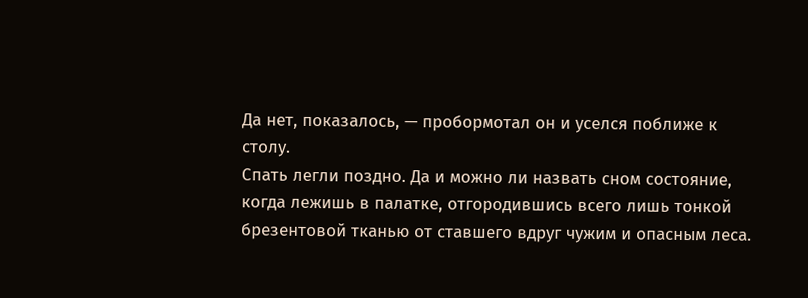Да нет, показалось, — пробормотал он и уселся поближе к столу.
Спать легли поздно. Да и можно ли назвать сном состояние, когда лежишь в палатке, отгородившись всего лишь тонкой брезентовой тканью от ставшего вдруг чужим и опасным леса.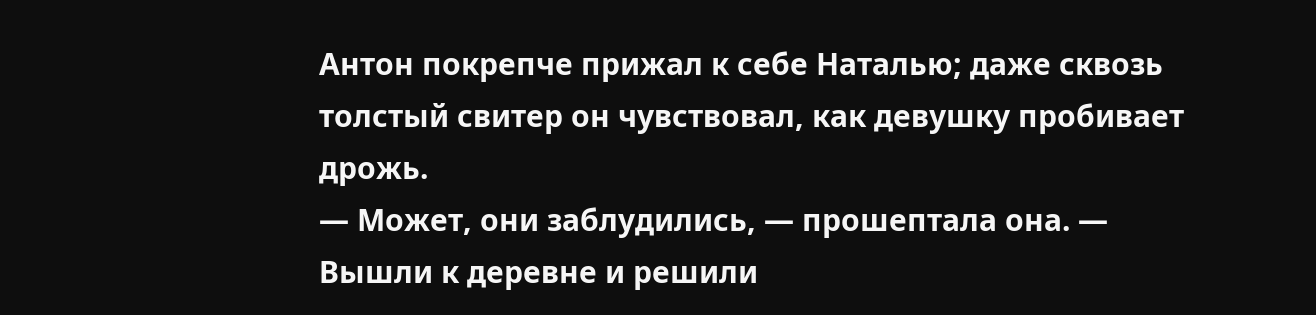Антон покрепче прижал к себе Наталью; даже сквозь толстый свитер он чувствовал, как девушку пробивает дрожь.
— Может, они заблудились, — прошептала она. — Вышли к деревне и решили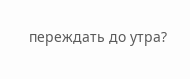переждать до утра?